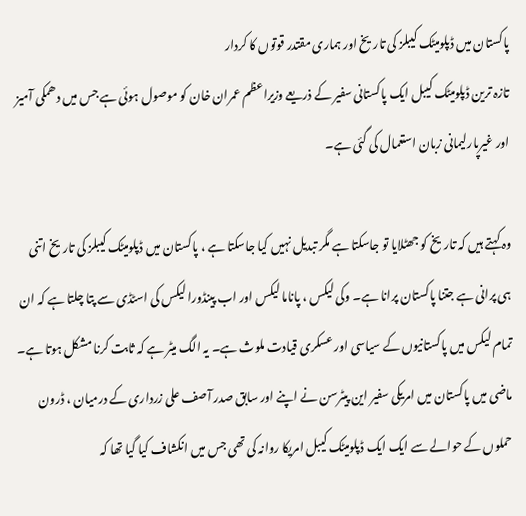پاکستان میں ڈپلومیٹک کیبلز کی تاریخ اور ہماری مقتدر قوتوں کا کردار
تازہ ترین ڈپلومیٹک کیبل ایک پاکستانی سفیر کے ذریعے وزیراعظم عمران خان کو موصول ہوئی ہے جس میں دھمکی آمیز اور غیرپارلیمانی زبان استعمال کی گئی ہے۔

وہ کہتے ہیں کہ تاریخ کو جھٹلایا تو جاسکتا ہے مگر تبدیل نہیں کیا جاسکتا ہے ، پاکستان میں ڈپلومیٹک کیبلز کی تاریخ اتنی ہی پرانی ہے جتنا پاکستان پرانا ہے۔ وکی لیکس ، پاناما لیکس اور اب پینڈورا لیکس کی اسٹڈی سے پتا چلتا ہے کہ ان تمام لیکس میں پاکستانیوں کے سیاسی اور عسکری قیادت ملوث ہے۔ یہ الگ میٹر ہے کہ ثابت کرنا مشکل ہوتا ہے۔
ماضی میں پاکستان میں امریکی سفیر این پیٹرسن نے اپنے اور سابق صدر آصف علی زرداری کے درمیان ، ڈرون حملوں کے حوالے سے ایک ایک ڈپلومیٹک کیبل امریکا روانہ کی تھی جس میں انکشاف کیا گیا تھا کہ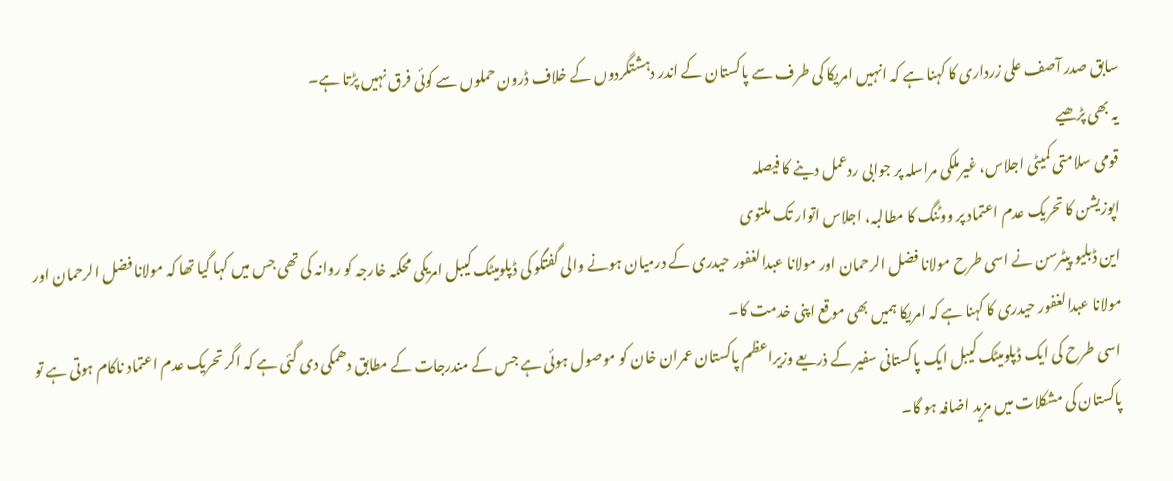سابق صدر آصف علی زرداری کا کہنا ہے کہ انہیں امریکا کی طرف سے پاکستان کے اندر دہشتگردوں کے خلاف ڈرون حملوں سے کوئی فرق نہیں پڑتا ہے۔
یہ بھی پڑھیے
قومی سلامتی کمیٹی اجلاس، غیرملکی مراسلہ پر جوابی ردعمل دینے کا فیصلہ
اپوزیشن کا تحریک عدم اعتماد پر ووٹنگ کا مطالبہ، اجلاس اتوار تک ملتوی
این ڈبلیو پیٹرسن نے اسی طرح مولانا فضل الرحمان اور مولانا عبدالغفور حیدری کے درمیان ہونے والی گفتگو کی ڈپلومیٹک کیبل امریکی محکمہ خارجہ کو روانہ کی تھی جس میں کہا گیا تھا کہ مولانا فضل الرحمان اور مولانا عبدالغفور حیدری کا کہنا ہے کہ امریکا ہمیں بھی موقع اپنی خدمت کا۔
اسی طرح کی ایک ڈپلومیٹک کیبل ایک پاکستانی سفیر کے ذریعے وزیراعظم پاکستان عمران خان کو موصول ہوئی ہے جس کے مندرجات کے مطابق دھمکی دی گئی ہے کہ اگر تحریک عدم اعتماد ناکام ہوتی ہے تو پاکستان کی مشکلات میں مزید اضافہ ہو گا۔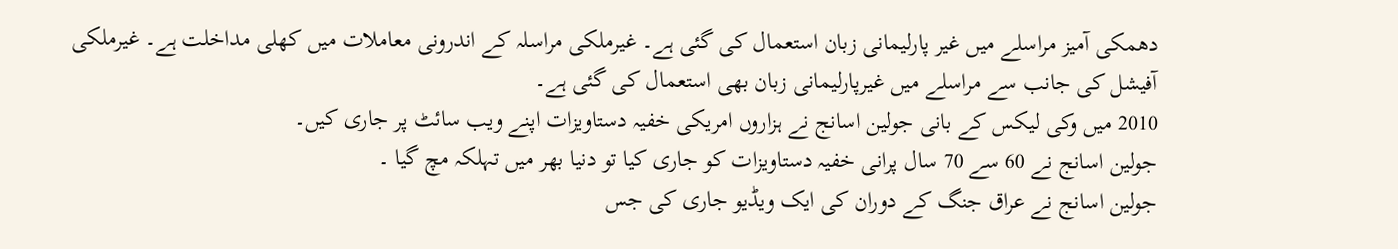دھمکی آمیز مراسلے میں غیر پارلیمانی زبان استعمال کی گئی ہے۔ غیرملکی مراسلہ کے اندرونی معاملات میں کھلی مداخلت ہے۔ غیرملکی آفیشل کی جانب سے مراسلے میں غیرپارلیمانی زبان بھی استعمال کی گئی ہے۔
2010 میں وکی لیکس کے بانی جولین اسانج نے ہزاروں امریکی خفیہ دستاویزات اپنے ویب سائٹ پر جاری کیں۔
جولین اسانج نے 60 سے 70 سال پرانی خفیہ دستاویزات کو جاری کیا تو دنیا بھر میں تہلکہ مچ گیا ۔
جولین اسانج نے عراق جنگ کے دوران کی ایک ویڈیو جاری کی جس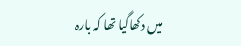میں دکھاگیا تھا کہ بارہ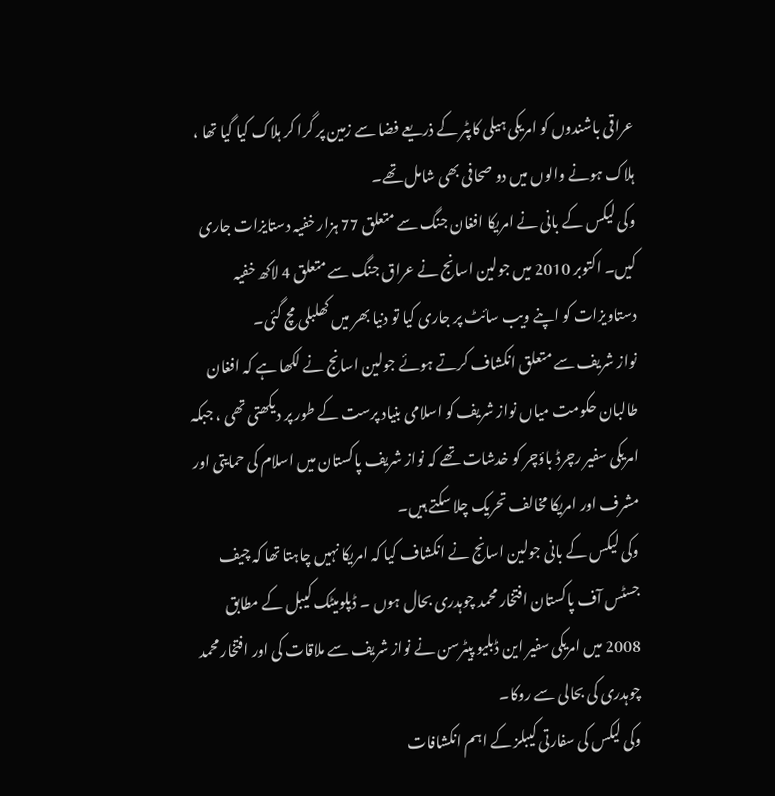عراقی باشندوں کو امریکی ہیلی کاپٹر کے ذریعے فضا سے زمین پر گرا کر ہلاک کیا گیا تھا ، ہلاک ہونے والوں میں دو صحافی بھی شامل تھے۔
وکی لیکس کے بانی نے امریکا افغان جنگ سے متعلق 77 ہزار خفیہ دستایزات جاری کیں۔ اکتوبر 2010 میں جولین اسانج نے عراق جنگ سے متعلق 4 لاکھ خفیہ دستاویزات کو اپنے ویب سائٹ پر جاری کیا تو دنیا بھر میں کھلبلی مچ گئی۔
نواز شریف سے متعلق انکشاف کرتے ہوئے جولین اسانج نے لکھا ہے کہ افغان طالبان حکومت میاں نواز شریف کو اسلامی بنیاد پرست کے طور پر دیکھتی تھی ، جبکہ امریکی سفیر رچرڈ باؤچر کو خدشات تھے کہ نواز شریف پاکستان میں اسلام کی حمایتی اور مشرف اور امریکا مخالف تحریک چلا سکتے ہیں۔
وکی لیکس کے بانی جولین اسانج نے انکشاف کیا کہ امریکا نہیں چاہتا تھا کہ چیف جسٹس آف پاکستان افتخار محمد چوہدری بحال ہوں ۔ ڈپلومیٹک کیبل کے مطابق 2008 میں امریکی سفیر این ڈبلیو پیٹرسن نے نواز شریف سے ملاقات کی اور افتخار محمد چوہدری کی بحالی سے روکا۔
وکی لیکس کی سفارتی کیبلز کے اہم انکشافات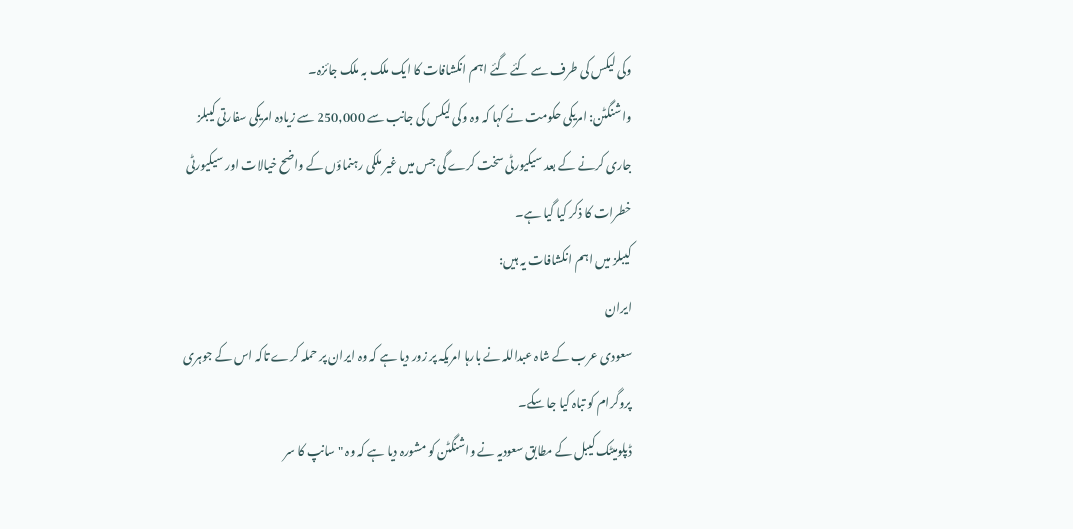وکی لیکس کی طرف سے کئے گئے اہم انکشافات کا ایک ملک بہ ملک جائزہ۔
واشنگٹن: امریکی حکومت نے کہا کہ وہ وکی لیکس کی جانب سے 250,000 سے زیادہ امریکی سفارتی کیبلز جاری کرنے کے بعد سیکیورٹی سخت کرے گی جس میں غیر ملکی رہنماؤں کے واضح خیالات اور سیکیورٹی خطرات کا ذکر کیا گیا ہے۔
کیبلز میں اہم انکشافات یہ ہیں:
ایران
سعودی عرب کے شاہ عبداللہ نے بارہا امریکہ پر زور دیا ہے کہ وہ ایران پر حملہ کرے تاکہ اس کے جوہری پروگرام کو تباہ کیا جا سکے۔
ڈپلومیٹک کیبل کے مطابق سعودیہ نے واشنگٹن کو مشورہ دیا ہے کہ وہ "سانپ کا سر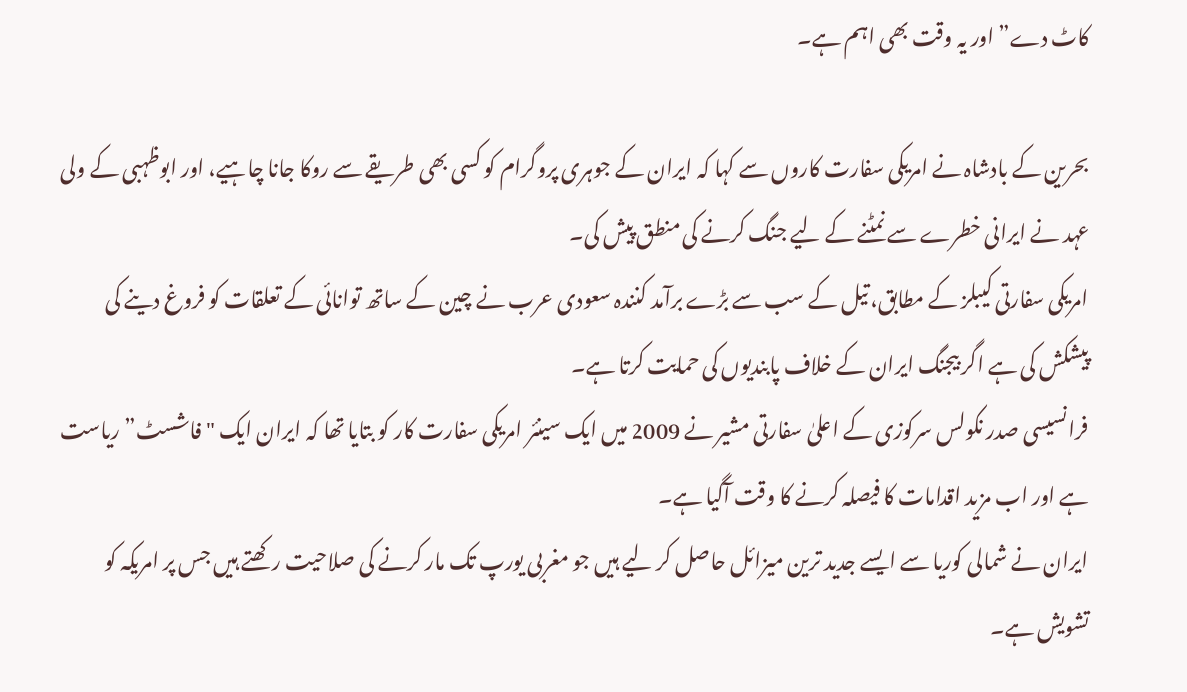کاٹ دے” اور یہ وقت بھی اہم ہے۔

بحرین کے بادشاہ نے امریکی سفارت کاروں سے کہا کہ ایران کے جوہری پروگرام کو کسی بھی طریقے سے روکا جانا چاہیے، اور ابوظہبی کے ولی عہد نے ایرانی خطرے سے نمٹنے کے لیے جنگ کرنے کی منطق پیش کی۔
امریکی سفارتی کیبلز کے مطابق، تیل کے سب سے بڑے برآمد کنندہ سعودی عرب نے چین کے ساتھ توانائی کے تعلقات کو فروغ دینے کی پیشکش کی ہے اگر بیجنگ ایران کے خلاف پابندیوں کی حمایت کرتا ہے۔
فرانسیسی صدر نکولس سرکوزی کے اعلیٰ سفارتی مشیر نے 2009 میں ایک سینئر امریکی سفارت کار کو بتایا تھا کہ ایران ایک "فاشسٹ” ریاست ہے اور اب مزید اقدامات کا فیصلہ کرنے کا وقت آگیا ہے۔
ایران نے شمالی کوریا سے ایسے جدید ترین میزائل حاصل کر لیے ہیں جو مغربی یورپ تک مار کرنے کی صلاحیت رکھتے ہیں جس پر امریکہ کو تشویش ہے۔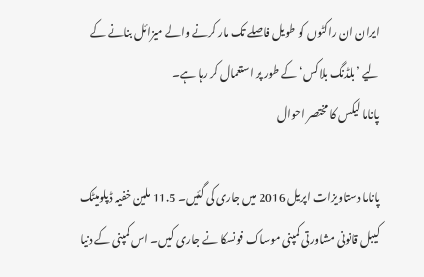ایران ان راکٹوں کو طویل فاصلے تک مار کرنے والے میزائل بنانے کے لیے ’بلڈنگ بلاکس‘ کے طور پر استعمال کر رہا ہے۔
پاناما لیکس کا مختصر احوال

پاناما دستاویزات اپریل 2016 میں جاری کی گئیں۔ 11.5 ملین خفیہ ڈپلومیٹک کیبل قانونی مشاورتی کمپنی موساک فونسکا نے جاری کیں۔ اس کمپنی کے دنیا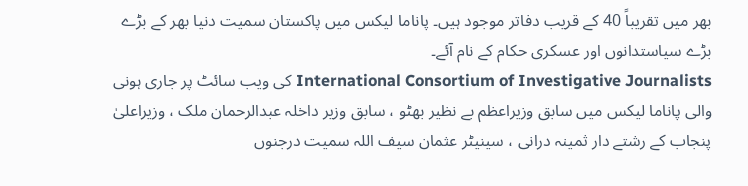بھر میں تقریباً 40 کے قریب دفاتر موجود ہیں۔ پاناما لیکس میں پاکستان سمیت دنیا بھر کے بڑے بڑے سیاستدانوں اور عسکری حکام کے نام آئے۔
International Consortium of Investigative Journalists کی ویب سائٹ پر جاری ہونی والی پاناما لیکس میں سابق وزیراعظم بے نظیر بھٹو ، سابق وزیر داخلہ عبدالرحمان ملک ، وزیراعلیٰ پنجاب کے رشتے دار ثمینہ درانی ، سینیٹر عثمان سیف اللہ سمیت درجنوں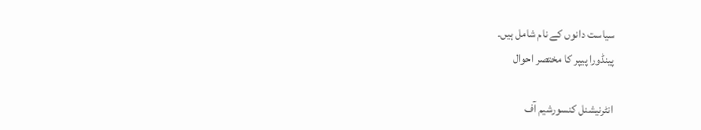سیاست دانوں کے نام شامل ہیں۔
پینڈورا پیپر کا مختصر احوال

انٹرنیشنل کنسورشیم آف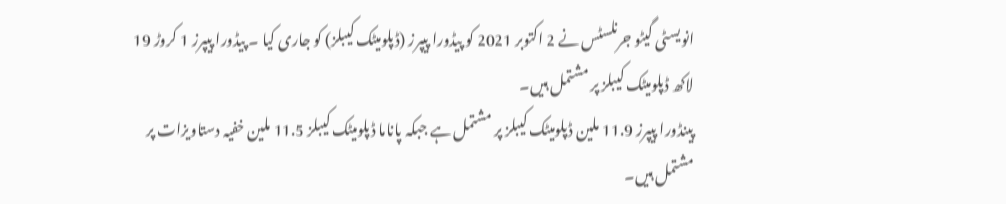انویسٹی گیٹو جرنلسٹس نے 2 اکتوبر 2021 کو پیڈورا پیپرز (ڈپلومیٹک کیبلز) کو جاری کیا ۔ پیڈورا پیپرز 1 کروڑ 19 لاکھ ڈپلومیٹک کیبلز پر مشتمل ہیں۔
پینڈورا پیپرز 11.9 ملین ڈپلومیٹک کیبلز پر مشتمل ہے جبکہ پاناما ڈپلومیٹک کیبلز 11.5 ملین خفیہ دستاویزات پر مشتمل ہیں۔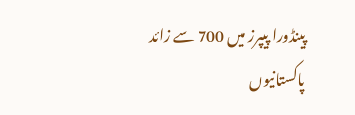پینڈورا پیپرز میں 700 سے زائد پاکستانیوں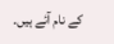کے نام آئے ہیں۔